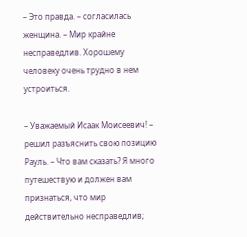– Это правда. – согласилась женщина. – Мир крайне несправедлив. Хорошему человеку очень трудно в нем устроиться.

– Уважаемый Исаак Моисеевич! – решил разъяснить свою позицию Рауль. – Что вам сказать? Я много путешествую и должен вам признаться, что мир действительно несправедлив;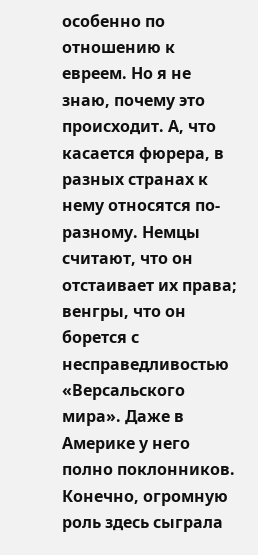особенно по отношению к евреем. Но я не знаю, почему это происходит. А, что касается фюрера, в разных странах к нему относятся по-разному. Немцы считают, что он отстаивает их права; венгры, что он борется с несправедливостью «Версальского мира». Даже в Америке у него полно поклонников. Конечно, огромную роль здесь сыграла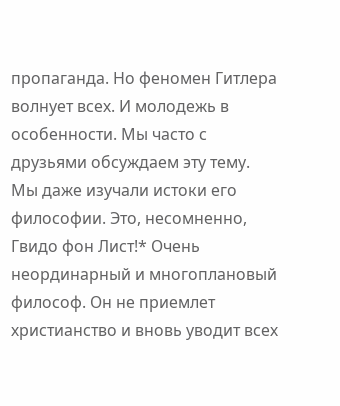пропаганда. Но феномен Гитлера волнует всех. И молодежь в особенности. Мы часто с друзьями обсуждаем эту тему. Мы даже изучали истоки его философии. Это, несомненно, Гвидо фон Лист!* Очень неординарный и многоплановый философ. Он не приемлет христианство и вновь уводит всех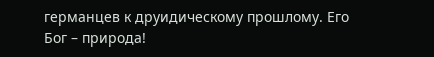германцев к друидическому прошлому. Его Бог – природа!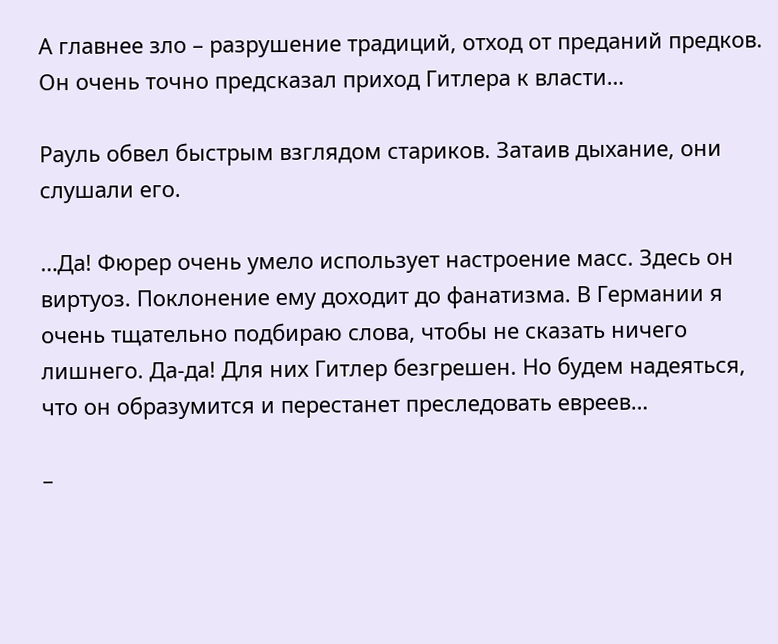А главнее зло – разрушение традиций, отход от преданий предков. Он очень точно предсказал приход Гитлера к власти…

Рауль обвел быстрым взглядом стариков. Затаив дыхание, они слушали его.

…Да! Фюрер очень умело использует настроение масс. Здесь он виртуоз. Поклонение ему доходит до фанатизма. В Германии я очень тщательно подбираю слова, чтобы не сказать ничего лишнего. Да-да! Для них Гитлер безгрешен. Но будем надеяться, что он образумится и перестанет преследовать евреев…

–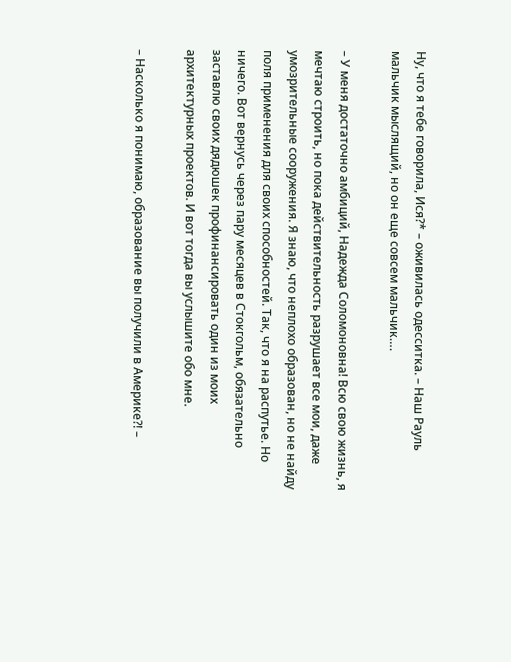Ну, что я тебе говорила, Ися?* – оживилась одесситка. – Наш Рауль мальчик мыслящий, но он еще совсем мальчик….

– У меня достаточно амбиций, Надежда Соломоновна! Всю свою жизнь, я мечтаю строить, но пока действительность разрушает все мои, даже умозрительные сооружения. Я знаю, что неплохо образован, но не найду поля применения для своих способностей. Так, что я на распутье. Но ничего. Вот вернусь через пару месяцев в Стокгольм, обязательно заставлю своих дядюшек профинансировать один из моих архитектурных проектов. И вот тогда вы услышите обо мне.

– Насколько я понимаю, образование вы получили в Америке?! –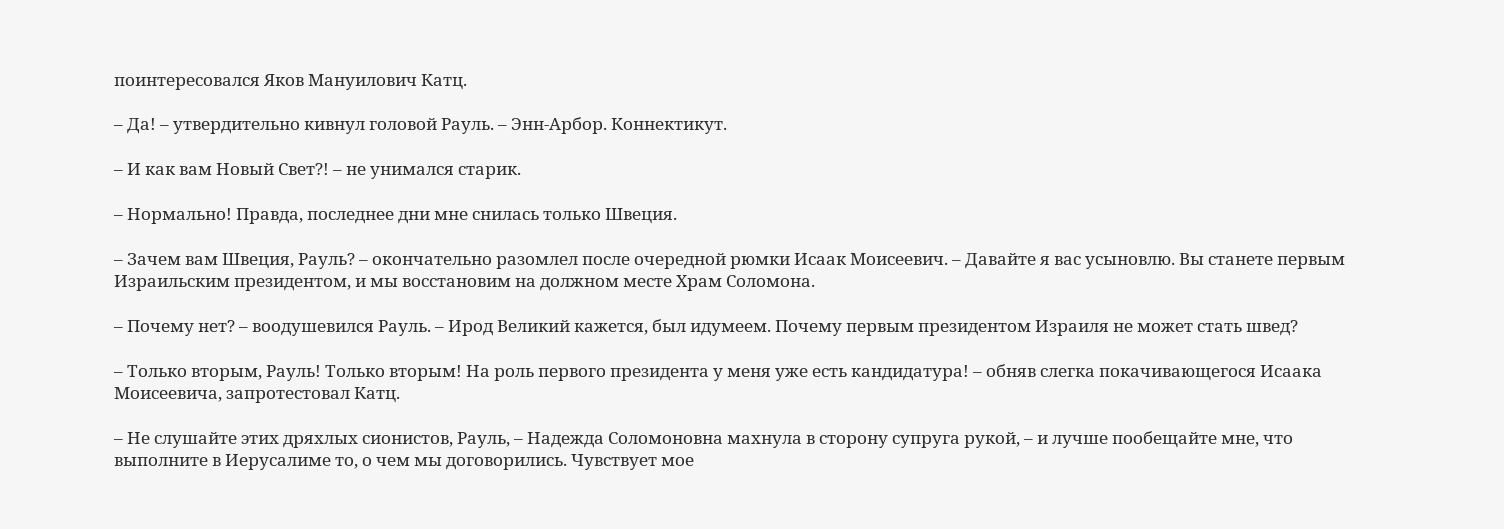поинтересовался Яков Мануилович Катц.

– Да! – утвердительно кивнул головой Рауль. – Энн-Арбор. Коннектикут.

– И как вам Новый Свет?! – не унимался старик.

– Нормально! Правда, последнее дни мне снилась только Швеция.

– Зачем вам Швеция, Рауль? – окончательно разомлел после очередной рюмки Исаак Моисеевич. – Давайте я вас усыновлю. Вы станете первым Израильским президентом, и мы восстановим на должном месте Храм Соломона.

– Почему нет? – воодушевился Рауль. – Ирод Великий кажется, был идумеем. Почему первым президентом Израиля не может стать швед?

– Только вторым, Рауль! Только вторым! На роль первого президента у меня уже есть кандидатура! – обняв слегка покачивающегося Исаака Моисеевича, запротестовал Катц.

– Не слушайте этих дряхлых сионистов, Рауль, – Надежда Соломоновна махнула в сторону супруга рукой, – и лучше пообещайте мне, что выполните в Иерусалиме то, о чем мы договорились. Чувствует мое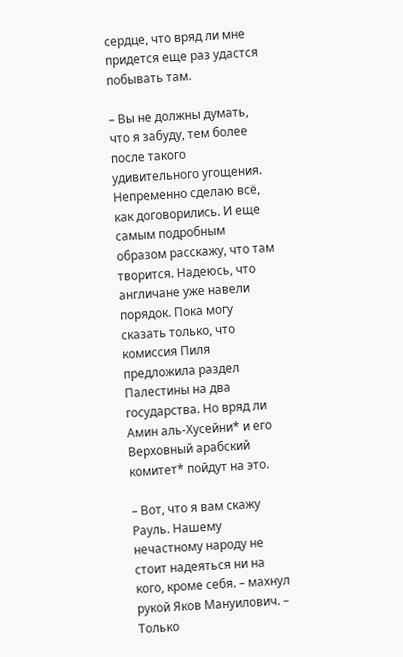сердце, что вряд ли мне придется еще раз удастся побывать там.

– Вы не должны думать, что я забуду, тем более после такого удивительного угощения. Непременно сделаю всё, как договорились. И еще самым подробным образом расскажу, что там творится. Надеюсь, что англичане уже навели порядок. Пока могу сказать только, что комиссия Пиля предложила раздел Палестины на два государства. Но вряд ли Амин аль-Хусейни* и его Верховный арабский комитет* пойдут на это.

– Вот, что я вам скажу Рауль. Нашему нечастному народу не стоит надеяться ни на кого, кроме себя. – махнул рукой Яков Мануилович. – Только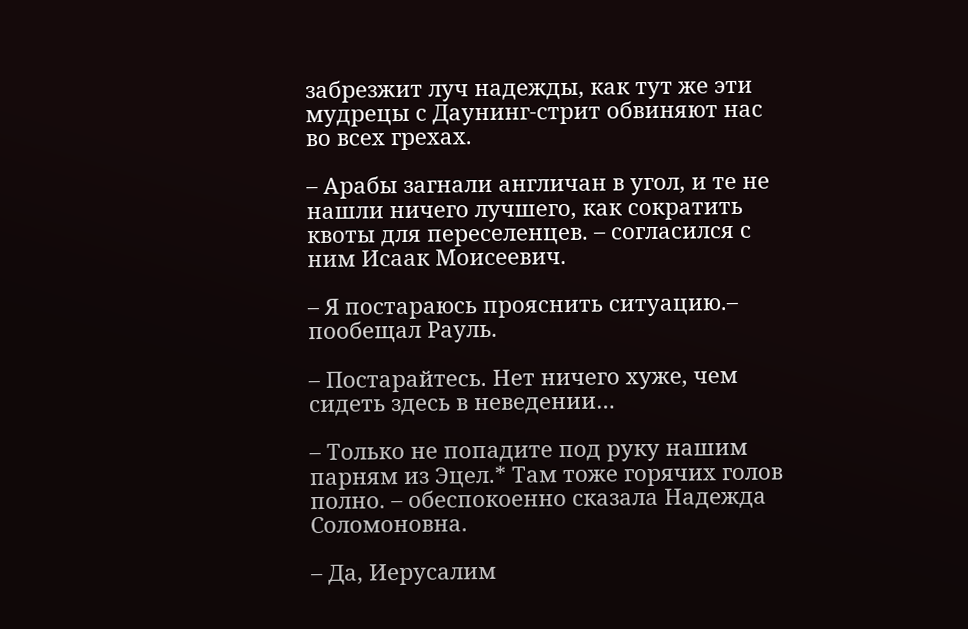забрезжит луч надежды, как тут же эти мудрецы с Даунинг-стрит обвиняют нас во всех грехах.

– Арабы загнали англичан в угол, и те не нашли ничего лучшего, как сократить квоты для переселенцев. – согласился с ним Исаак Моисеевич.

– Я постараюсь прояснить ситуацию.– пообещал Рауль.

– Постарайтесь. Нет ничего хуже, чем сидеть здесь в неведении…

– Только не попадите под руку нашим парням из Эцел.* Там тоже горячих голов полно. – обеспокоенно сказала Надежда Соломоновна.

– Да, Иерусалим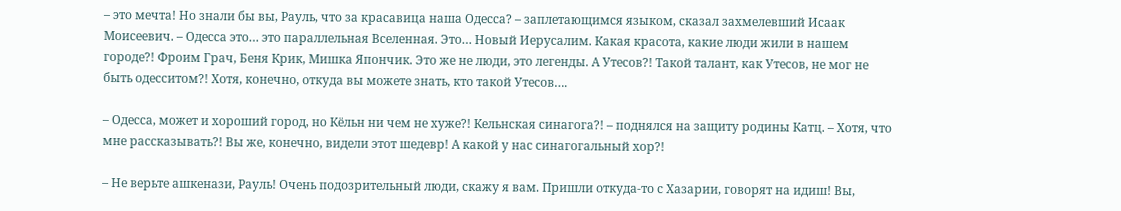– это мечта! Но знали бы вы, Рауль, что за красавица наша Одесса? – заплетающимся языком, сказал захмелевший Исаак Моисеевич. – Одесса это… это параллельная Вселенная. Это… Новый Иерусалим. Какая красота, какие люди жили в нашем городе?! Фроим Грач, Беня Крик, Мишка Япончик. Это же не люди, это легенды. А Утесов?! Такой талант, как Утесов, не мог не быть одесситом?! Хотя, конечно, откуда вы можете знать, кто такой Утесов….

– Одесса, может и хороший город, но Кёльн ни чем не хуже?! Кельнская синагога?! – поднялся на защиту родины Катц. – Хотя, что мне рассказывать?! Вы же, конечно, видели этот шедевр! А какой у нас синагогальный хор?!

– Не верьте ашкенази, Рауль! Очень подозрительный люди, скажу я вам. Пришли откуда-то с Хазарии, говорят на идиш! Вы,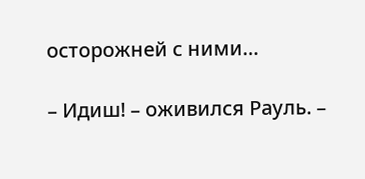осторожней с ними…

– Идиш! – оживился Рауль. –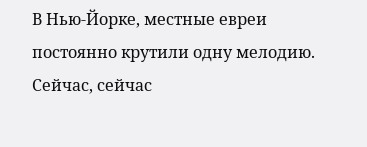В Нью-Йорке, местные евреи постоянно крутили одну мелодию. Сейчас, сейчас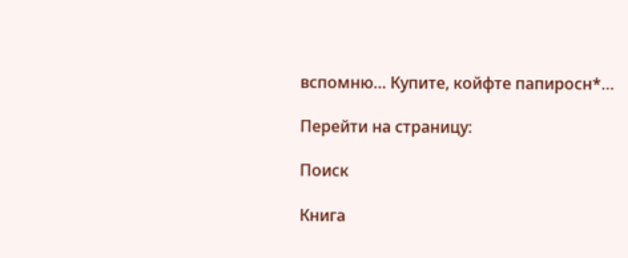вспомню… Купите, койфте папиросн*…

Перейти на страницу:

Поиск

Книга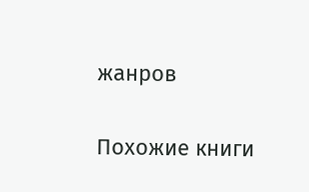жанров

Похожие книги